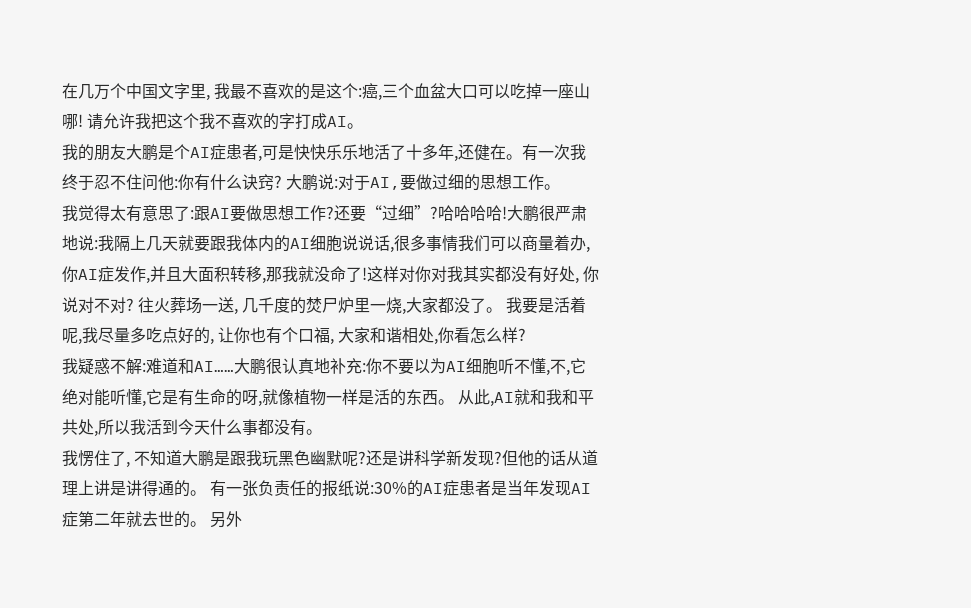在几万个中国文字里, 我最不喜欢的是这个:癌,三个血盆大口可以吃掉一座山哪! 请允许我把这个我不喜欢的字打成AI。
我的朋友大鹏是个AI症患者,可是快快乐乐地活了十多年,还健在。有一次我终于忍不住问他:你有什么诀窍? 大鹏说:对于AI,要做过细的思想工作。
我觉得太有意思了:跟AI要做思想工作?还要“过细”?哈哈哈哈!大鹏很严肃地说:我隔上几天就要跟我体内的AI细胞说说话,很多事情我们可以商量着办,你AI症发作,并且大面积转移,那我就没命了!这样对你对我其实都没有好处, 你说对不对? 往火葬场一送, 几千度的焚尸炉里一烧,大家都没了。 我要是活着呢,我尽量多吃点好的, 让你也有个口福, 大家和谐相处,你看怎么样?
我疑惑不解:难道和AI……大鹏很认真地补充:你不要以为AI细胞听不懂,不,它绝对能听懂,它是有生命的呀,就像植物一样是活的东西。 从此,AI就和我和平共处,所以我活到今天什么事都没有。
我愣住了, 不知道大鹏是跟我玩黑色幽默呢?还是讲科学新发现?但他的话从道理上讲是讲得通的。 有一张负责任的报纸说:30%的AI症患者是当年发现AI症第二年就去世的。 另外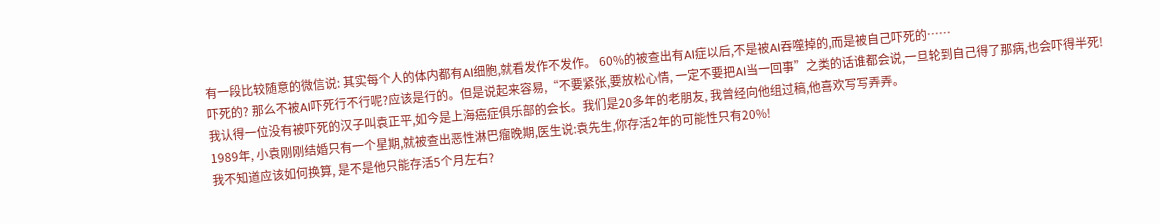有一段比较随意的微信说: 其实每个人的体内都有AI细胞,就看发作不发作。 60%的被查出有AI症以后,不是被AI吞噬掉的,而是被自己吓死的……
吓死的? 那么不被AI吓死行不行呢?应该是行的。但是说起来容易,“不要紧张,要放松心情, 一定不要把AI当一回事”之类的话谁都会说,一旦轮到自己得了那病,也会吓得半死!
我认得一位没有被吓死的汉子叫袁正平,如今是上海癌症俱乐部的会长。我们是20多年的老朋友, 我曾经向他组过稿,他喜欢写写弄弄。
1989年, 小袁刚刚结婚只有一个星期,就被查出恶性淋巴瘤晚期,医生说:袁先生,你存活2年的可能性只有20%!
我不知道应该如何换算, 是不是他只能存活5个月左右?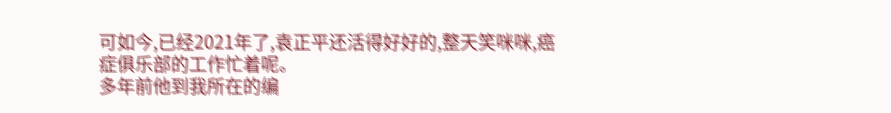可如今,已经2021年了,袁正平还活得好好的,整天笑咪咪,癌症俱乐部的工作忙着呢。
多年前他到我所在的编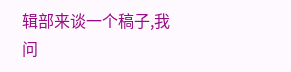辑部来谈一个稿子,我问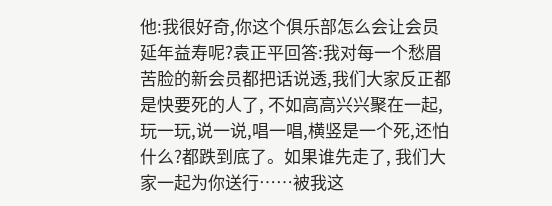他:我很好奇,你这个俱乐部怎么会让会员延年益寿呢?袁正平回答:我对每一个愁眉苦脸的新会员都把话说透,我们大家反正都是快要死的人了, 不如高高兴兴聚在一起,玩一玩,说一说,唱一唱,横竖是一个死,还怕什么?都跌到底了。如果谁先走了, 我们大家一起为你送行……被我这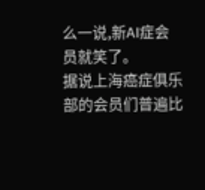么一说,新AI症会员就笑了。
据说上海癌症俱乐部的会员们普遍比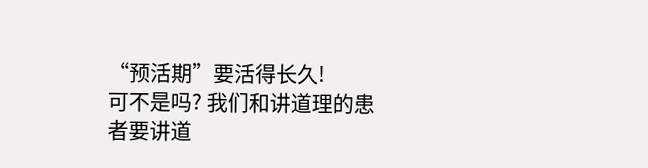“预活期”要活得长久!
可不是吗? 我们和讲道理的患者要讲道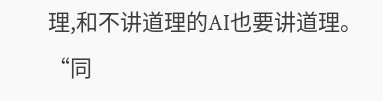理,和不讲道理的AI也要讲道理。“同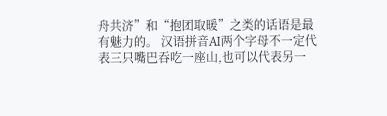舟共济”和“抱团取暖”之类的话语是最有魅力的。 汉语拼音AI两个字母不一定代表三只嘴巴吞吃一座山,也可以代表另一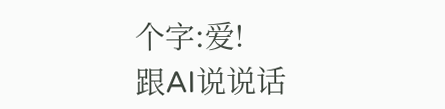个字:爱!
跟AI说说话